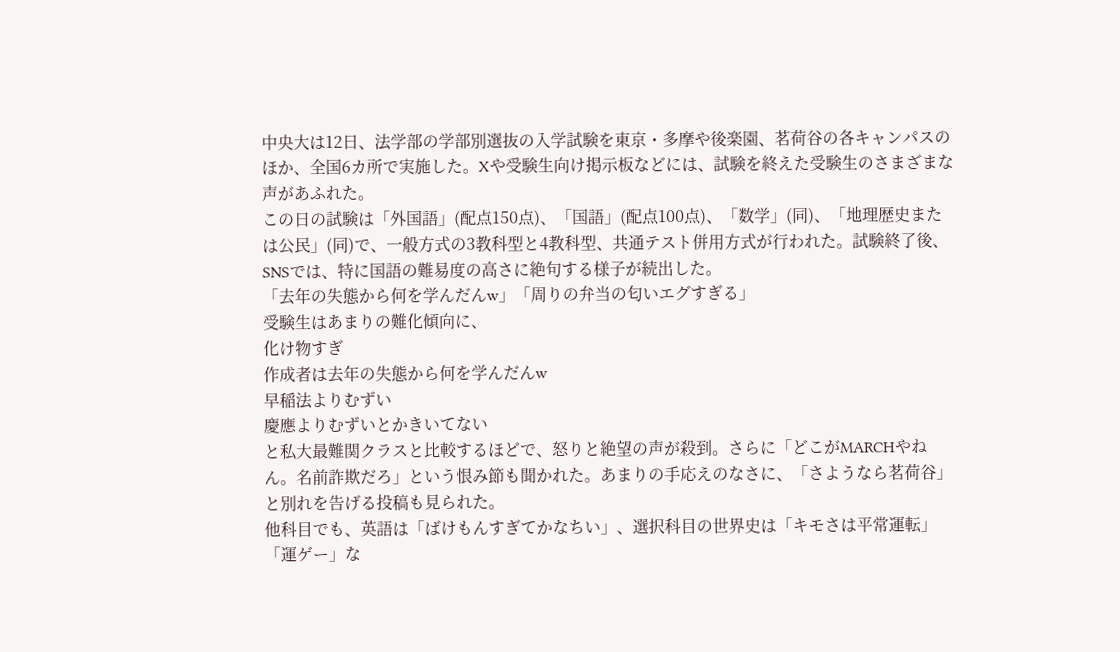中央大は12日、法学部の学部別選抜の入学試験を東京・多摩や後楽園、茗荷谷の各キャンパスのほか、全国6カ所で実施した。Xや受験生向け掲示板などには、試験を終えた受験生のさまざまな声があふれた。
この日の試験は「外国語」(配点150点)、「国語」(配点100点)、「数学」(同)、「地理歴史または公民」(同)で、一般方式の3教科型と4教科型、共通テスト併用方式が行われた。試験終了後、SNSでは、特に国語の難易度の高さに絶句する様子が続出した。
「去年の失態から何を学んだんw」「周りの弁当の匂いエグすぎる」
受験生はあまりの難化傾向に、
化け物すぎ
作成者は去年の失態から何を学んだんw
早稲法よりむずい
慶應よりむずいとかきいてない
と私大最難関クラスと比較するほどで、怒りと絶望の声が殺到。さらに「どこがMARCHやねん。名前詐欺だろ」という恨み節も聞かれた。あまりの手応えのなさに、「さようなら茗荷谷」と別れを告げる投稿も見られた。
他科目でも、英語は「ばけもんすぎてかなちい」、選択科目の世界史は「キモさは平常運転」「運ゲー」な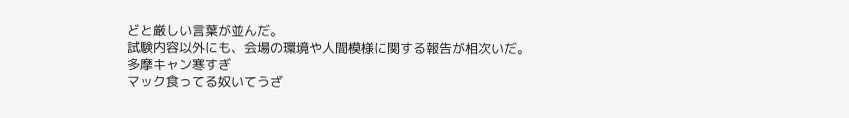どと厳しい言葉が並んだ。
試験内容以外にも、会場の環境や人間模様に関する報告が相次いだ。
多摩キャン寒すぎ
マック食ってる奴いてうざ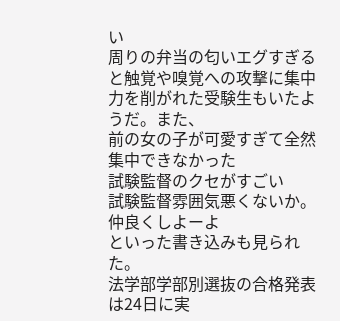い
周りの弁当の匂いエグすぎる
と触覚や嗅覚への攻撃に集中力を削がれた受験生もいたようだ。また、
前の女の子が可愛すぎて全然集中できなかった
試験監督のクセがすごい
試験監督雰囲気悪くないか。仲良くしよーよ
といった書き込みも見られた。
法学部学部別選抜の合格発表は24日に実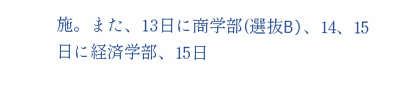施。また、13日に商学部(選抜B)、14、15日に経済学部、15日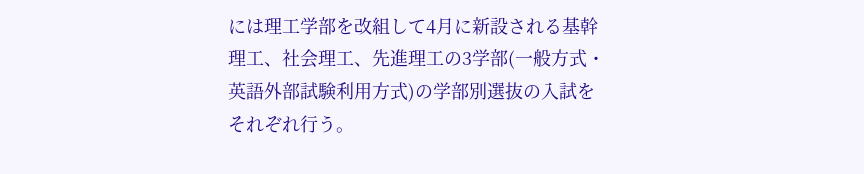には理工学部を改組して4月に新設される基幹理工、社会理工、先進理工の3学部(一般方式・英語外部試験利用方式)の学部別選抜の入試をそれぞれ行う。